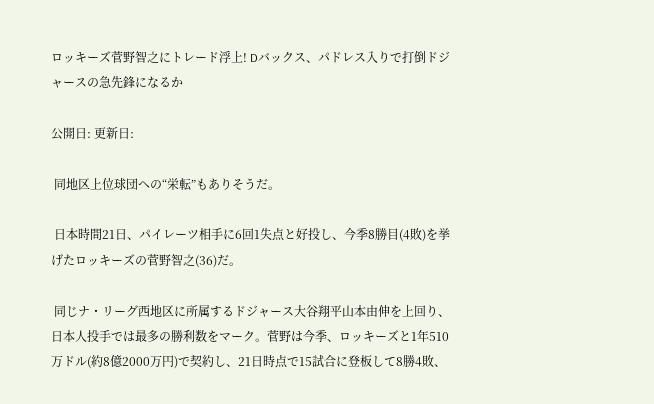ロッキーズ菅野智之にトレード浮上! Dバックス、パドレス入りで打倒ドジャースの急先鋒になるか

公開日: 更新日:

 同地区上位球団への“栄転”もありそうだ。

 日本時間21日、パイレーツ相手に6回1失点と好投し、今季8勝目(4敗)を挙げたロッキーズの菅野智之(36)だ。

 同じナ・リーグ西地区に所属するドジャース大谷翔平山本由伸を上回り、日本人投手では最多の勝利数をマーク。菅野は今季、ロッキーズと1年510万ドル(約8億2000万円)で契約し、21日時点で15試合に登板して8勝4敗、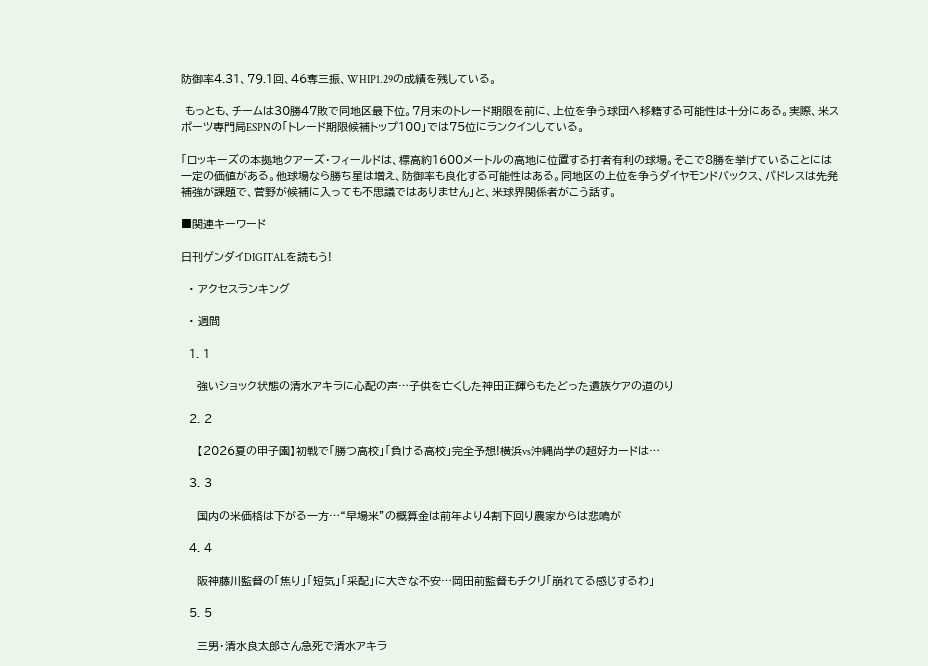防御率4.31、79.1回、46奪三振、WHIP1.29の成績を残している。

 もっとも、チームは30勝47敗で同地区最下位。7月末のトレード期限を前に、上位を争う球団へ移籍する可能性は十分にある。実際、米スポーツ専門局ESPNの「トレード期限候補トップ100」では75位にランクインしている。

「ロッキーズの本拠地クアーズ・フィールドは、標高約1600メートルの高地に位置する打者有利の球場。そこで8勝を挙げていることには一定の価値がある。他球場なら勝ち星は増え、防御率も良化する可能性はある。同地区の上位を争うダイヤモンドバックス、パドレスは先発補強が課題で、菅野が候補に入っても不思議ではありません」と、米球界関係者がこう話す。

■関連キーワード

日刊ゲンダイDIGITALを読もう!

  • アクセスランキング

  • 週間

  1. 1

    強いショック状態の清水アキラに心配の声…子供を亡くした神田正輝らもたどった遺族ケアの道のり

  2. 2

    【2026夏の甲子園】初戦で「勝つ高校」「負ける高校」完全予想!横浜vs沖縄尚学の超好カードは…

  3. 3

    国内の米価格は下がる一方…“早場米”の概算金は前年より4割下回り農家からは悲鳴が

  4. 4

    阪神藤川監督の「焦り」「短気」「采配」に大きな不安…岡田前監督もチクリ「崩れてる感じするわ」

  5. 5

    三男・清水良太郎さん急死で清水アキラ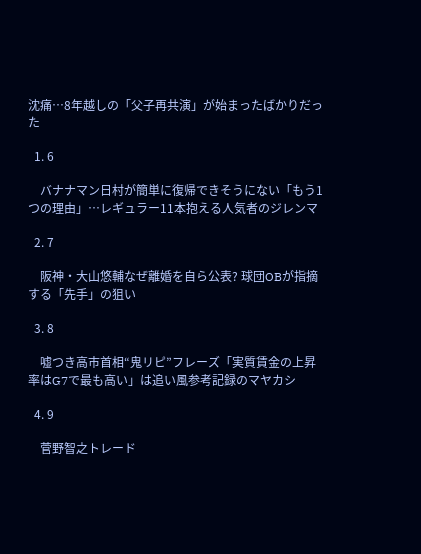沈痛…8年越しの「父子再共演」が始まったばかりだった

  1. 6

    バナナマン日村が簡単に復帰できそうにない「もう1つの理由」…レギュラー11本抱える人気者のジレンマ

  2. 7

    阪神・大山悠輔なぜ離婚を自ら公表? 球団OBが指摘する「先手」の狙い

  3. 8

    嘘つき高市首相“鬼リピ”フレーズ「実質賃金の上昇率はG7で最も高い」は追い風参考記録のマヤカシ

  4. 9

    菅野智之トレード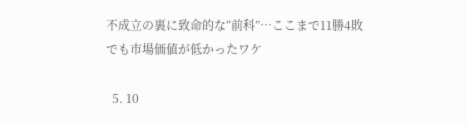不成立の裏に致命的な“前科”…ここまで11勝4敗でも市場価値が低かったワケ

  5. 10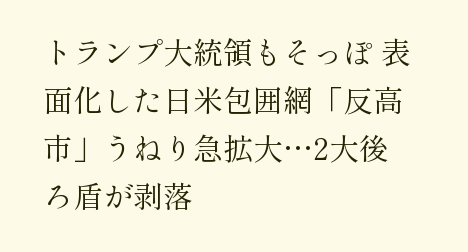トランプ大統領もそっぽ 表面化した日米包囲網「反高市」うねり急拡大…2大後ろ盾が剥落